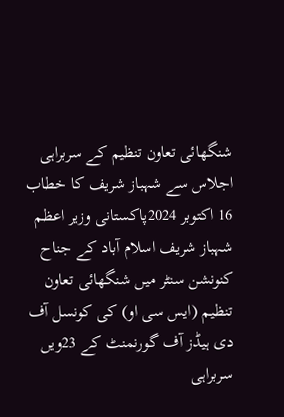شنگھائی تعاون تنظیم کے سربراہی اجلاس سے شہباز شریف کا خطاب
16 اکتوبر 2024پاکستانی وزیر اعظم شہباز شریف اسلام آباد کے جناح کنونشن سنٹر میں شنگھائی تعاون تنظیم (ایس سی او) کی کونسل آف دی ہیڈز آف گورنمنٹ کے 23ویں سربراہی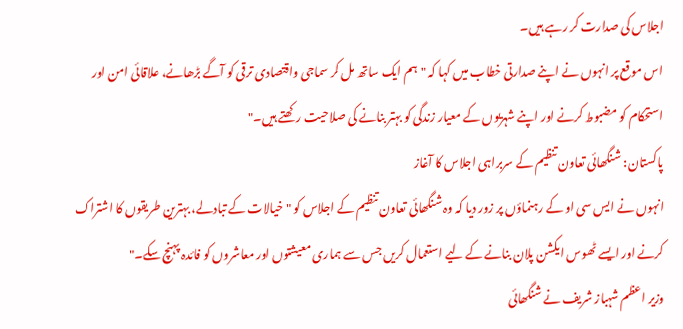اجلاس کی صدارت کر رہے ہیں۔
اس موقع پر انہوں نے اپنے صدارتی خطاب میں کہا کہ "ہم ایک ساتھ مل کر سماجی واقتصادی ترقی کو آگے بڑھانے، علاقائی امن اور استحکام کو مضبوط کرنے اور اپنے شہریوں کے معیار زندگی کو بہتر بنانے کی صلاحیت رکھتے ہیں۔"
پاکستان: شنگھائی تعاون تنظیم کے سربراہی اجلاس کا آغاز
انہوں نے ایس سی او کے رہنماؤں پر زور دیا کہ وہ شنگھائی تعاون تنظیم کے اجلاس کو "خیالات کے تبادلے، بہترین طریقوں کا اشتراک کرنے اور ایسے ٹھوس ایکشن پلان بنانے کے لیے استعمال کریں جس سے ہماری معیشتوں اور معاشروں کو فائدہ پہنچ سکے۔"
وزیر اعظم شہباز شریف نے شنگھائی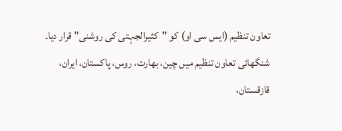تعاون تنظیم (ایس سی او) کو "کثیرالجہتی کی روشنی" قرار دیا۔
شنگھائی تعاون تنظیم میں چین، بھارت، روس، پاکستان، ایران، قازقستان،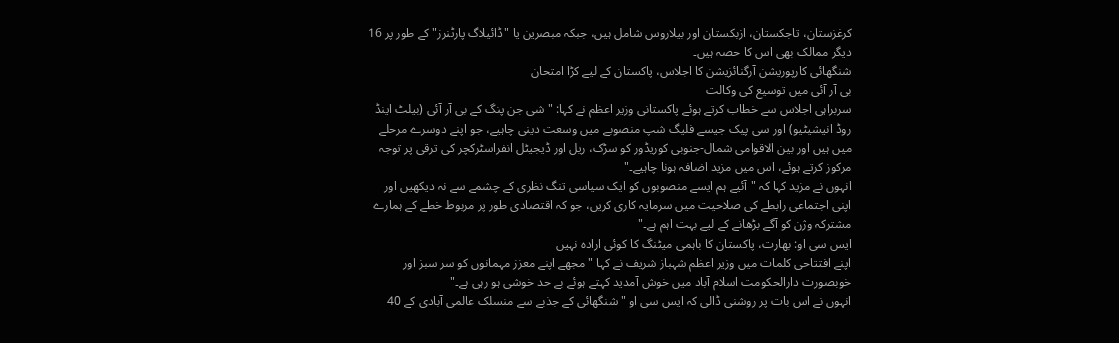کرغزستان، تاجکستان، ازبکستان اور بیلاروس شامل ہیں، جبکہ مبصرین یا "ڈائیلاگ پارٹنرز" کے طور پر 16 دیگر ممالک بھی اس کا حصہ ہیں۔
شنگھائی کارپوریشن آرگنائزیشن کا اجلاس، پاکستان کے لیے کڑا امتحان
بی آر آئی میں توسیع کی وکالت
سربراہی اجلاس سے خطاب کرتے ہوئے پاکستانی وزیر اعظم نے کہا: "شی جن پنگ کے بی آر آئی (بیلٹ اینڈ روڈ انیشیٹیو) اور سی پیک جیسے فلیگ شپ منصوبے میں وسعت دینی چاہیے، جو اپنے دوسرے مرحلے میں ہیں اور بین الاقوامی شمال-جنوبی کوریڈور کو سڑک، ریل اور ڈیجیٹل انفراسٹرکچر کی ترقی پر توجہ مرکوز کرتے ہوئے، اس میں مزید اضافہ ہونا چاہیے۔"
انہوں نے مزید کہا کہ "آئیے ہم ایسے منصوبوں کو ایک سیاسی تنگ نظری کے چشمے سے نہ دیکھیں اور اپنی اجتماعی رابطے کی صلاحیت میں سرمایہ کاری کریں، جو کہ اقتصادی طور پر مربوط خطے کے ہمارے مشترکہ وژن کو آگے بڑھانے کے لیے بہت اہم ہے۔"
ایس سی او: بھارت، پاکستان کا باہمی میٹنگ کا کوئی ارادہ نہیں
اپنے افتتاحی کلمات میں وزیر اعظم شہباز شریف نے کہا "مجھے اپنے معزز مہمانوں کو سر سبز اور خوبصورت دارالحکومت اسلام آباد میں خوش آمدید کہتے ہوئے بے حد خوشی ہو رہی ہے۔"
انہوں نے اس بات پر روشنی ڈالی کہ ایس سی او "شنگھائی کے جذبے سے منسلک عالمی آبادی کے 40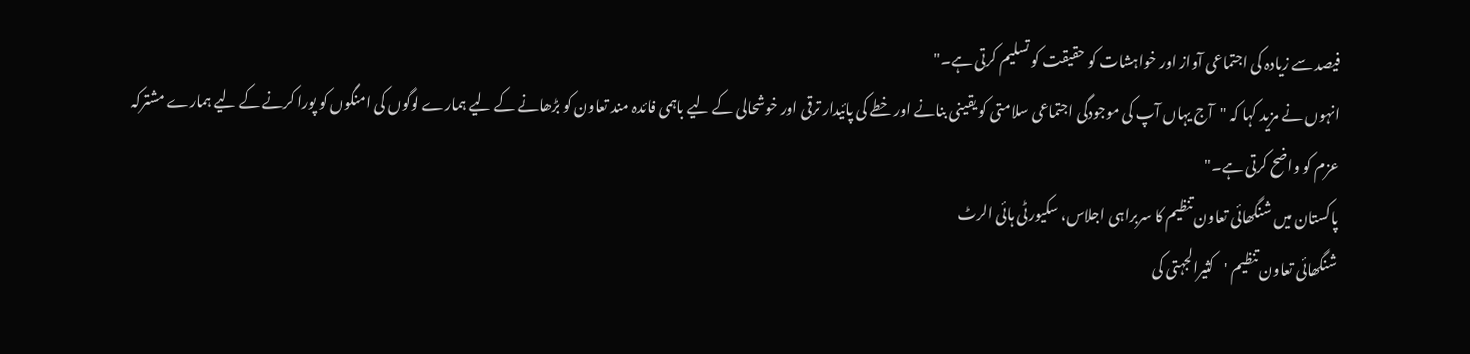فیصد سے زیادہ کی اجتماعی آواز اور خواہشات کو حقیقت کو تسلیم کرتی ہے۔"
انہوں نے مزید کہا کہ "آج یہاں آپ کی موجودگی اجتماعی سلامتی کو یقینی بنانے اور خطے کی پائیدار ترقی اور خوشحالی کے لیے باہمی فائدہ مند تعاون کو بڑھانے کے لیے ہمارے لوگوں کی امنگوں کو پورا کرنے کے لیے ہمارے مشترکہ عزم کو واضح کرتی ہے۔"
پاکستان میں شنگھائی تعاون تنظیم کا سربراہی اجلاس، سکیورٹی ہائی الرٹ
شنگھائی تعاون تنظیم 'کثیرالجہتی کی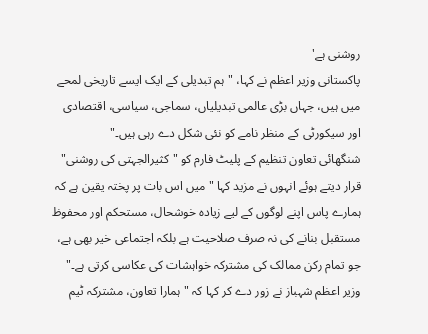روشنی ہے'
پاکستانی وزیر اعظم نے کہا، "ہم تبدیلی کے ایک ایسے تاریخی لمحے میں ہیں، جہاں بڑی عالمی تبدیلیاں، سماجی، سیاسی، اقتصادی اور سیکورٹی کے منظر نامے کو نئی شکل دے رہی ہیں۔"
شنگھائی تعاون تنظیم کے پلیٹ فارم کو "کثیرالجہتی کی روشنی" قرار دیتے ہوئے انہوں نے مزید کہا "میں اس بات پر پختہ یقین ہے کہ ہمارے پاس اپنے لوگوں کے لیے زیادہ خوشحال، مستحکم اور محفوظ مستقبل بنانے کی نہ صرف صلاحیت ہے بلکہ اجتماعی خیر بھی ہے، جو تمام رکن ممالک کی مشترکہ خواہشات کی عکاسی کرتی ہے۔"
وزیر اعظم شہباز نے زور دے کر کہا کہ "ہمارا تعاون، مشترکہ ٹیم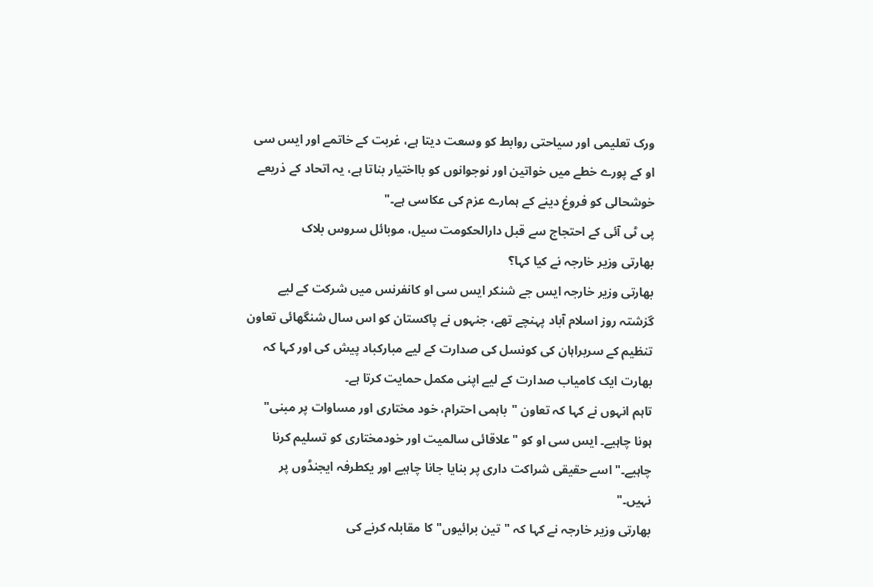ورک تعلیمی اور سیاحتی روابط کو وسعت دیتا ہے، غربت کے خاتمے اور ایس سی او کے پورے خطے میں خواتین اور نوجوانوں کو بااختیار بناتا ہے، یہ اتحاد کے ذریعے خوشحالی کو فروغ دینے کے ہمارے عزم کی عکاسی ہے۔"
پی ٹی آئی کے احتجاج سے قبل دارالحکومت سیل، موبائل سروس بلاک
بھارتی وزیر خارجہ نے کیا کہا؟
بھارتی وزیر خارجہ ایس جے شنکر ایس سی او کانفرنس میں شرکت کے لیے گزشتہ روز اسلام آباد پہنچے تھے، جنہوں نے پاکستان کو اس سال شنگھائی تعاون تنظیم کے سربراہان کی کونسل کی صدارت کے لیے مبارکباد پیش کی اور کہا کہ بھارت ایک کامیاب صدارت کے لیے اپنی مکمل حمایت کرتا ہے۔
تاہم انہوں نے کہا کہ تعاون "باہمی احترام، خود مختاری اور مساوات پر مبنی" ہونا چاہیے۔ ایس سی او کو "علاقائی سالمیت اور خودمختاری کو تسلیم کرنا چاہیے۔" اسے حقیقی شراکت داری پر بنایا جانا چاہیے اور یکطرفہ ایجنڈوں پر نہیں۔"
بھارتی وزیر خارجہ نے کہا کہ "تین برائیوں" کا مقابلہ کرنے کی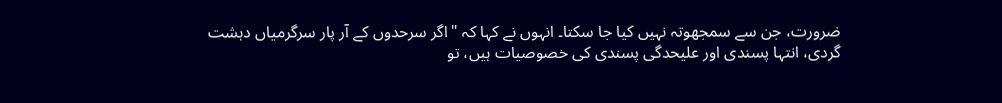ضرورت، جن سے سمجھوتہ نہیں کیا جا سکتا۔ انہوں نے کہا کہ "اگر سرحدوں کے آر پار سرگرمیاں دہشت گردی، انتہا پسندی اور علیحدگی پسندی کی خصوصیات ہیں، تو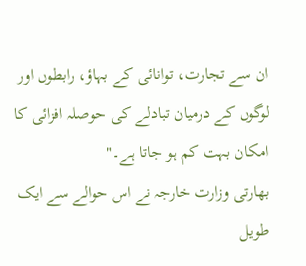ان سے تجارت، توانائی کے بہاؤ، رابطوں اور لوگوں کے درمیان تبادلے کی حوصلہ افزائی کا امکان بہت کم ہو جاتا ہے۔"
بھارتی وزارت خارجہ نے اس حوالے سے ایک طویل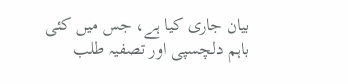بیان جاری کیا ہے، جس میں کئی باہم دلچسپی اور تصفیہ طلب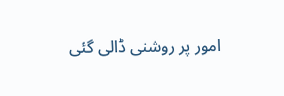امور پر روشنی ڈالی گئی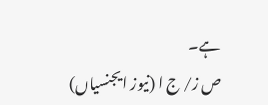ہے۔
ص ز/ ج ا (نیوز ایجنسیاں)